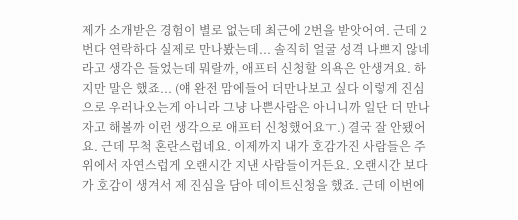제가 소개받은 경험이 별로 없는데 최근에 2번을 받앗어여. 근데 2번다 연락하다 실제로 만나봤는데... 솔직히 얼굴 성격 나쁘지 않네라고 생각은 들었는데 뭐랄까, 애프터 신청할 의욕은 안생겨요. 하지만 말은 했죠... (얘 완전 맘에들어 더만나보고 싶다 이렇게 진심으로 우러나오는게 아니라 그냥 나쁜사람은 아니니까 일단 더 만나자고 해볼까 이런 생각으로 애프터 신청했어요ㅜ.) 결국 잘 안됐어요. 근데 무척 혼란스럽네요. 이제까지 내가 호감가진 사람들은 주위에서 자연스럽게 오랜시간 지낸 사람들이거든요. 오랜시간 보다가 호감이 생겨서 제 진심을 담아 데이트신청을 했죠. 근데 이번에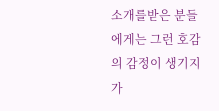소개를받은 분들에게는 그런 호감의 감정이 생기지가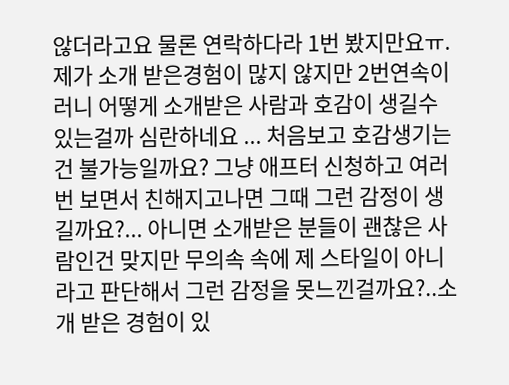않더라고요 물론 연락하다라 1번 봤지만요ㅠ. 제가 소개 받은경험이 많지 않지만 2번연속이러니 어떻게 소개받은 사람과 호감이 생길수 있는걸까 심란하네요 ... 처음보고 호감생기는건 불가능일까요? 그냥 애프터 신청하고 여러번 보면서 친해지고나면 그때 그런 감정이 생길까요?... 아니면 소개받은 분들이 괜찮은 사람인건 맞지만 무의속 속에 제 스타일이 아니라고 판단해서 그런 감정을 못느낀걸까요?..소개 받은 경험이 있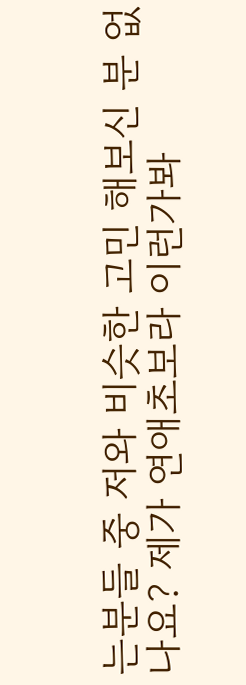는분들 중 저와 비슷한 고민 해보신 분 없나요? 제가 연애초보라 이런가봐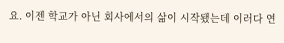요. 이젠 학교가 아닌 회사에서의 삶이 시작됐는데 이러다 연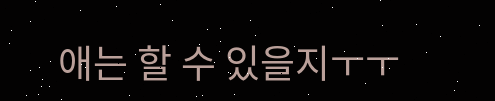애는 할 수 있을지ㅜㅜ